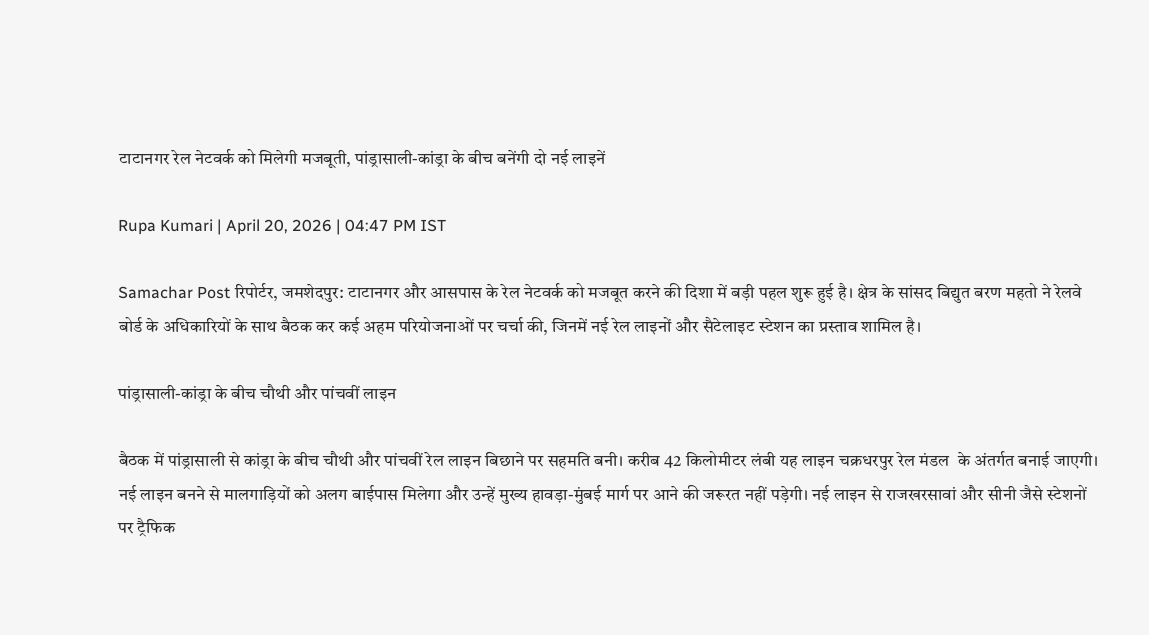टाटानगर रेल नेटवर्क को मिलेगी मजबूती, पांड्रासाली-कांड्रा के बीच बनेंगी दो नई लाइनें

Rupa Kumari | April 20, 2026 | 04:47 PM IST

Samachar Post रिपोर्टर, जमशेदपुर: टाटानगर और आसपास के रेल नेटवर्क को मजबूत करने की दिशा में बड़ी पहल शुरू हुई है। क्षेत्र के सांसद बिद्युत बरण महतो ने रेलवे बोर्ड के अधिकारियों के साथ बैठक कर कई अहम परियोजनाओं पर चर्चा की, जिनमें नई रेल लाइनों और सैटेलाइट स्टेशन का प्रस्ताव शामिल है।

पांड्रासाली-कांड्रा के बीच चौथी और पांचवीं लाइन

बैठक में पांड्रासाली से कांड्रा के बीच चौथी और पांचवीं रेल लाइन बिछाने पर सहमति बनी। करीब 42 किलोमीटर लंबी यह लाइन चक्रधरपुर रेल मंडल  के अंतर्गत बनाई जाएगी। नई लाइन बनने से मालगाड़ियों को अलग बाईपास मिलेगा और उन्हें मुख्य हावड़ा-मुंबई मार्ग पर आने की जरूरत नहीं पड़ेगी। नई लाइन से राजखरसावां और सीनी जैसे स्टेशनों पर ट्रैफिक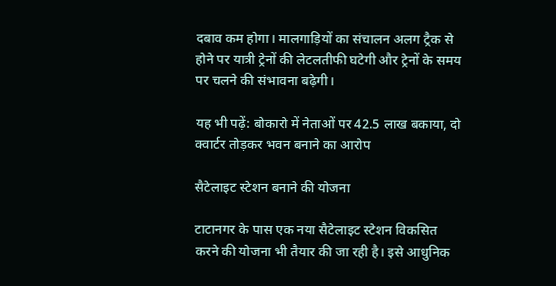दबाव कम होगा। मालगाड़ियों का संचालन अलग ट्रैक से होने पर यात्री ट्रेनों की लेटलतीफी घटेगी और ट्रेनों के समय पर चलने की संभावना बढ़ेगी।

यह भी पढ़ें: बोकारो में नेताओं पर 42.5 लाख बकाया, दो क्वार्टर तोड़कर भवन बनाने का आरोप

सैटेलाइट स्टेशन बनाने की योजना

टाटानगर के पास एक नया सैटेलाइट स्टेशन विकसित करने की योजना भी तैयार की जा रही है। इसे आधुनिक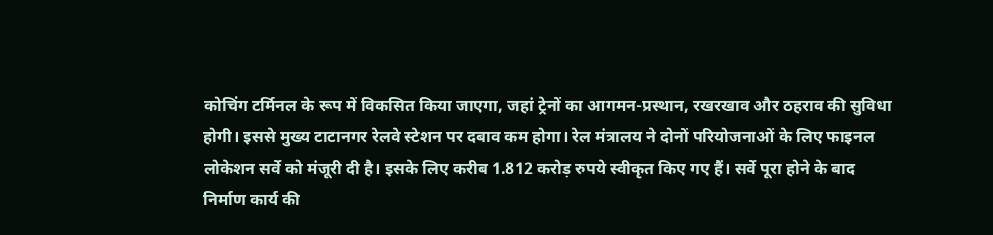कोचिंग टर्मिनल के रूप में विकसित किया जाएगा, जहां ट्रेनों का आगमन-प्रस्थान, रखरखाव और ठहराव की सुविधा होगी। इससे मुख्य टाटानगर रेलवे स्टेशन पर दबाव कम होगा। रेल मंत्रालय ने दोनों परियोजनाओं के लिए फाइनल लोकेशन सर्वे को मंजूरी दी है। इसके लिए करीब 1.812 करोड़ रुपये स्वीकृत किए गए हैं। सर्वे पूरा होने के बाद निर्माण कार्य की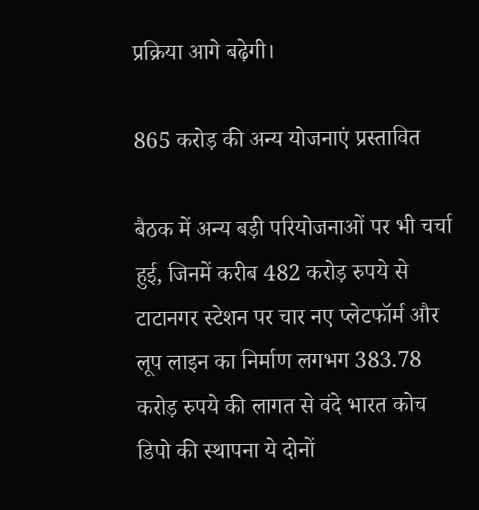प्रक्रिया आगे बढ़ेगी।

865 करोड़ की अन्य योजनाएं प्रस्तावित

बैठक में अन्य बड़ी परियोजनाओं पर भी चर्चा हुई, जिनमें करीब 482 करोड़ रुपये से टाटानगर स्टेशन पर चार नए प्लेटफॉर्म और लूप लाइन का निर्माण लगभग 383.78 करोड़ रुपये की लागत से वंदे भारत कोच डिपो की स्थापना ये दोनों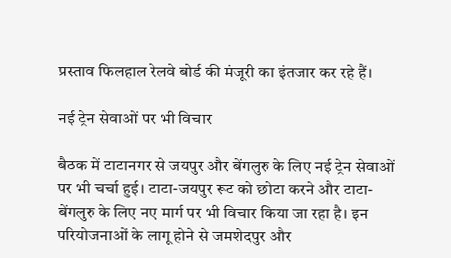प्रस्ताव फिलहाल रेलवे बोर्ड की मंजूरी का इंतजार कर रहे हैं।

नई ट्रेन सेवाओं पर भी विचार

बैठक में टाटानगर से जयपुर और बेंगलुरु के लिए नई ट्रेन सेवाओं पर भी चर्चा हुई। टाटा-जयपुर रूट को छोटा करने और टाटा-बेंगलुरु के लिए नए मार्ग पर भी विचार किया जा रहा है। इन परियोजनाओं के लागू होने से जमशेदपुर और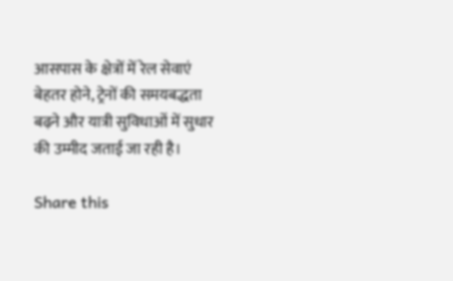आसपास के क्षेत्रों में रेल सेवाएं बेहतर होने, ट्रेनों की समयबद्धता बढ़ने और यात्री सुविधाओं में सुधार की उम्मीद जताई जा रही है।

Share this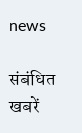news

संबंधित खबरें